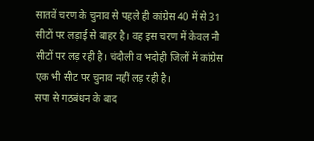सातवें चरण के चुनाव से पहले ही कांग्रेस 40 में से 31 सीटों पर लड़ाई से बाहर है। वह इस चरण में केवल नौ सीटों पर लड़ रही है। चंदौली व भदोही जिलों में कांग्रेस एक भी सीट पर चुनाव नहीं लड़ रही है।
सपा से गठबंधन के बाद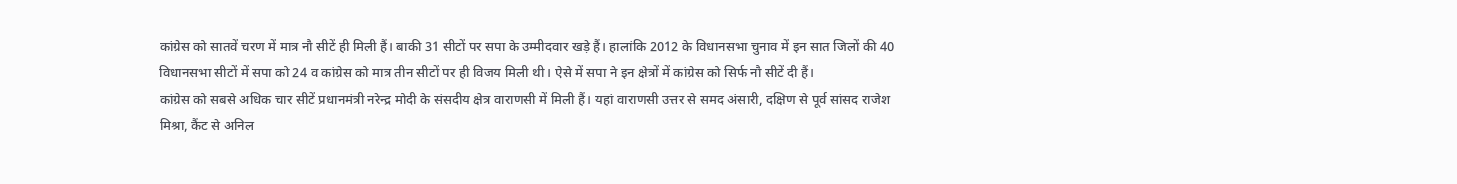कांग्रेस को सातवें चरण में मात्र नौ सीटें ही मिली हैं। बाकी 31 सीटों पर सपा के उम्मीदवार खड़े हैं। हालांकि 2012 के विधानसभा चुनाव में इन सात जिलों की 40 विधानसभा सीटों में सपा को 24 व कांग्रेस को मात्र तीन सीटों पर ही विजय मिली थी। ऐसे में सपा ने इन क्षेत्रों में कांग्रेस को सिर्फ नौ सीटें दी हैं।
कांग्रेस को सबसे अधिक चार सीटें प्रधानमंत्री नरेन्द्र मोदी के संसदीय क्षेत्र वाराणसी में मिली हैं। यहां वाराणसी उत्तर से समद अंसारी, दक्षिण से पूर्व सांसद राजेश मिश्रा, कैंट से अनिल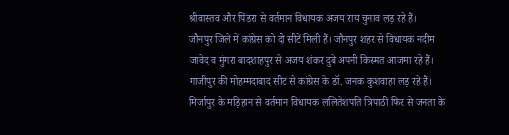श्रीवास्तव और पिंडरा से वर्तमान विधायक अजय राय चुनाव लड़ रहे हैं।
जौनपुर जिले में कांग्रेस को दो सीटें मिली हैं। जौनपुर शहर से विधायक नदीम जावेद व मुंगरा बादशाहपुर से अजय शंकर दुबे अपनी किस्मत आजमा रहे हैं। गाजीपुर की मोहम्मदाबाद सीट से कांग्रेस के डॉ. जनक कुशवाहा लड़ रहे हैं। मिर्जापुर के मड़िहान से वर्तमान विधायक ललितेशपति त्रिपाठी फिर से जनता के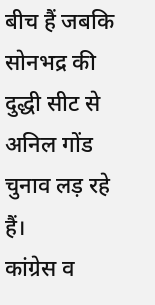बीच हैं जबकि सोनभद्र की दुद्धी सीट से अनिल गोंड चुनाव लड़ रहे हैं।
कांग्रेस व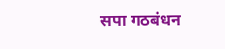सपा गठबंधन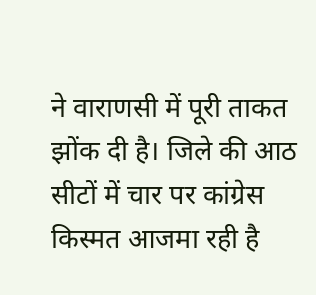ने वाराणसी में पूरी ताकत झोंक दी है। जिले की आठ सीटों में चार पर कांग्रेस किस्मत आजमा रही है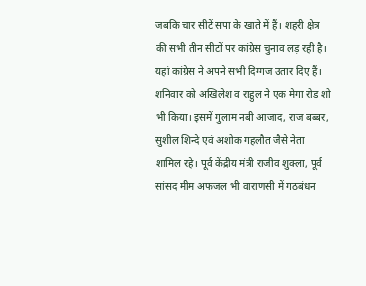जबकि चार सीटें सपा के खाते में हैं। शहरी क्षेत्र की सभी तीन सीटों पर कांग्रेस चुनाव लड़ रही है।
यहां कांग्रेस ने अपने सभी दिग्गज उतार दिए हैं। शनिवार को अखिलेश व राहुल ने एक मेगा रोड शो भी किया। इसमें गुलाम नबी आजाद, राज बब्बर, सुशील शिन्दे एवं अशोक गहलौत जैसे नेता शामिल रहे। पूर्व केंद्रीय मंत्री राजीव शुक्ला, पूर्व सांसद मीम अफजल भी वाराणसी में गठबंधन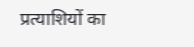प्रत्याशियों का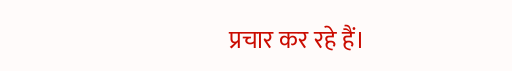प्रचार कर रहे हैं।